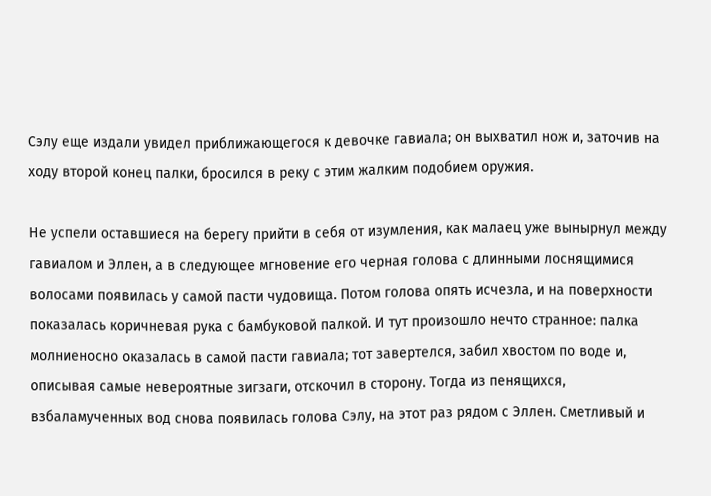Сэлу еще издали увидел приближающегося к девочке гавиала; он выхватил нож и, заточив на ходу второй конец палки, бросился в реку с этим жалким подобием оружия.

Не успели оставшиеся на берегу прийти в себя от изумления, как малаец уже вынырнул между гавиалом и Эллен, а в следующее мгновение его черная голова с длинными лоснящимися волосами появилась у самой пасти чудовища. Потом голова опять исчезла, и на поверхности показалась коричневая рука с бамбуковой палкой. И тут произошло нечто странное: палка молниеносно оказалась в самой пасти гавиала; тот завертелся, забил хвостом по воде и, описывая самые невероятные зигзаги, отскочил в сторону. Тогда из пенящихся, взбаламученных вод снова появилась голова Сэлу, на этот раз рядом с Эллен. Сметливый и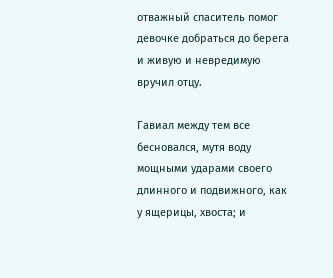отважный спаситель помог девочке добраться до берега и живую и невредимую вручил отцу.

Гавиал между тем все бесновался, мутя воду мощными ударами своего длинного и подвижного, как у ящерицы, хвоста; и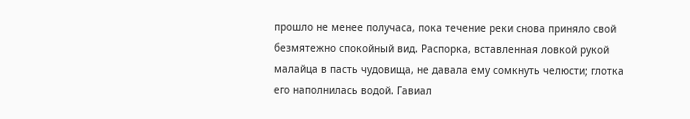прошло не менее получаса, пока течение реки снова приняло свой безмятежно спокойный вид. Распорка, вставленная ловкой рукой малайца в пасть чудовища, не давала ему сомкнуть челюсти; глотка его наполнилась водой. Гавиал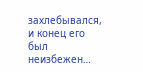захлебывался, и конец его был неизбежен…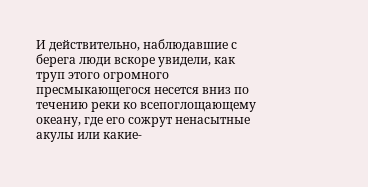И действительно, наблюдавшие с берега люди вскоре увидели, как труп этого огромного пресмыкающегося несется вниз по течению реки ко всепоглощающему океану, где его сожрут ненасытные акулы или какие-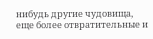нибудь другие чудовища, еще более отвратительные и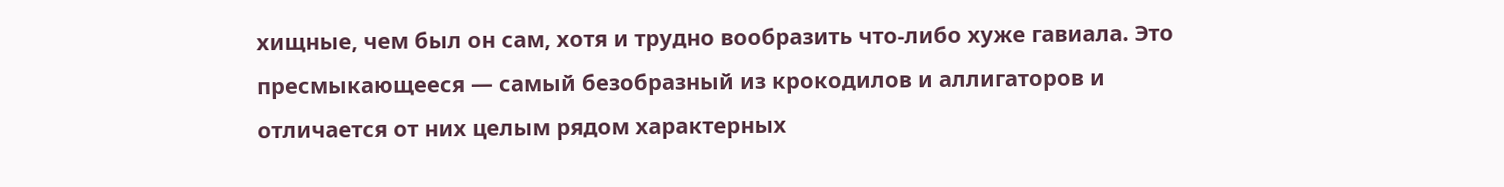хищные, чем был он сам, хотя и трудно вообразить что-либо хуже гавиала. Это пресмыкающееся — самый безобразный из крокодилов и аллигаторов и отличается от них целым рядом характерных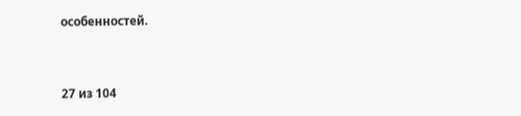особенностей.



27 из 104